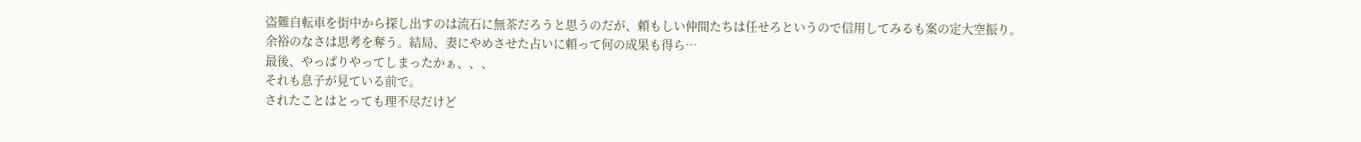盗難自転車を街中から探し出すのは流石に無茶だろうと思うのだが、頼もしい仲間たちは任せろというので信用してみるも案の定大空振り。
余裕のなさは思考を奪う。結局、妻にやめさせた占いに頼って何の成果も得ら…
最後、やっぱりやってしまったかぁ、、、
それも息子が見ている前で。
されたことはとっても理不尽だけど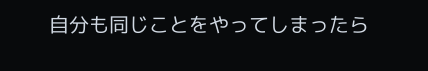自分も同じことをやってしまったら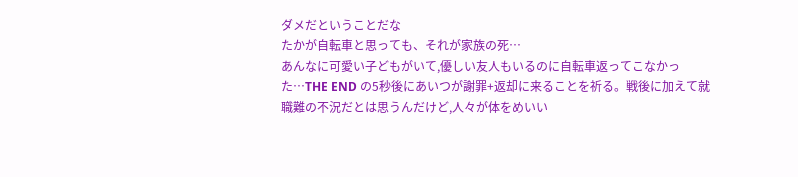ダメだということだな
たかが自転車と思っても、それが家族の死…
あんなに可愛い子どもがいて,優しい友人もいるのに自転車返ってこなかった…THE END の5秒後にあいつが謝罪+返却に来ることを祈る。戦後に加えて就職難の不況だとは思うんだけど,人々が体をめいい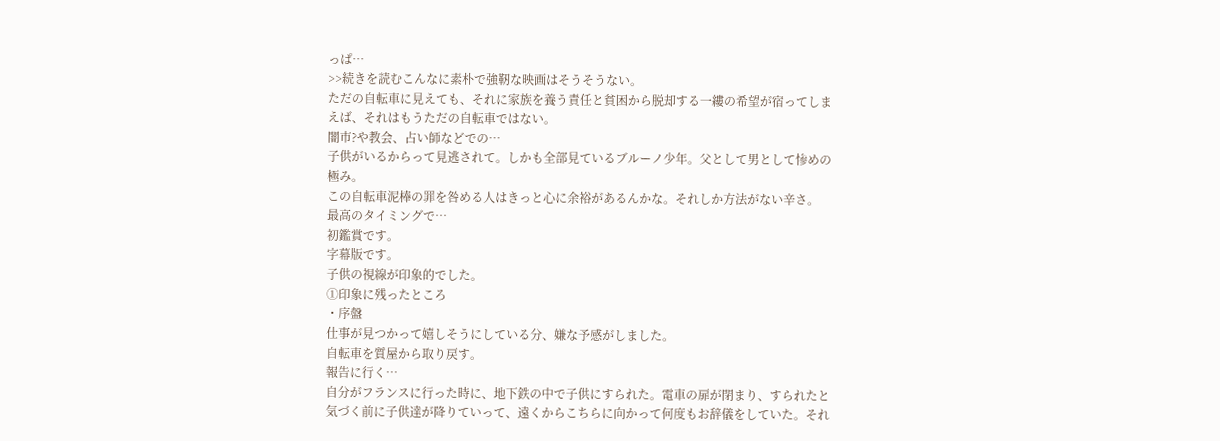っぱ…
>>続きを読むこんなに素朴で強靭な映画はそうそうない。
ただの自転車に見えても、それに家族を養う責任と貧困から脱却する一縷の希望が宿ってしまえば、それはもうただの自転車ではない。
闇市?や教会、占い師などでの…
子供がいるからって見逃されて。しかも全部見ているブルーノ少年。父として男として惨めの極み。
この自転車泥棒の罪を咎める人はきっと心に余裕があるんかな。それしか方法がない辛さ。
最高のタイミングで…
初鑑賞です。
字幕版です。
子供の視線が印象的でした。
①印象に残ったところ
・序盤
仕事が見つかって嬉しそうにしている分、嫌な予感がしました。
自転車を質屋から取り戻す。
報告に行く…
自分がフランスに行った時に、地下鉄の中で子供にすられた。電車の扉が閉まり、すられたと気づく前に子供達が降りていって、遠くからこちらに向かって何度もお辞儀をしていた。それ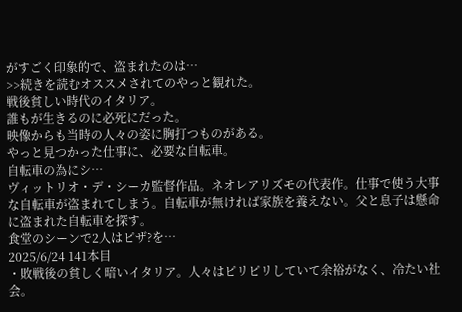がすごく印象的で、盗まれたのは…
>>続きを読むオススメされてのやっと観れた。
戦後貧しい時代のイタリア。
誰もが生きるのに必死にだった。
映像からも当時の人々の姿に胸打つものがある。
やっと見つかった仕事に、必要な自転車。
自転車の為にシ…
ヴィットリオ・デ・シーカ監督作品。ネオレアリズモの代表作。仕事で使う大事な自転車が盗まれてしまう。自転車が無ければ家族を養えない。父と息子は懸命に盗まれた自転車を探す。
食堂のシーンで2人はピザ?を…
2025/6/24 141本目
・敗戦後の貧しく暗いイタリア。人々はピリピリしていて余裕がなく、冷たい社会。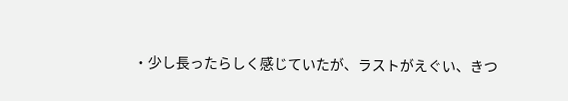・少し長ったらしく感じていたが、ラストがえぐい、きつ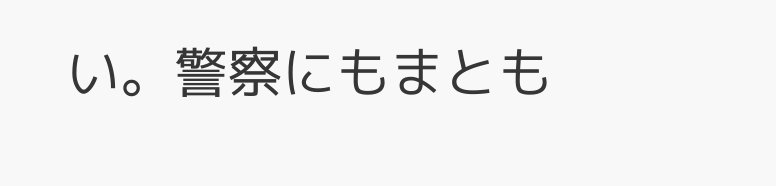い。警察にもまとも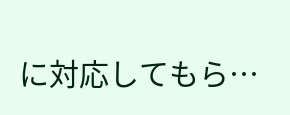に対応してもら…